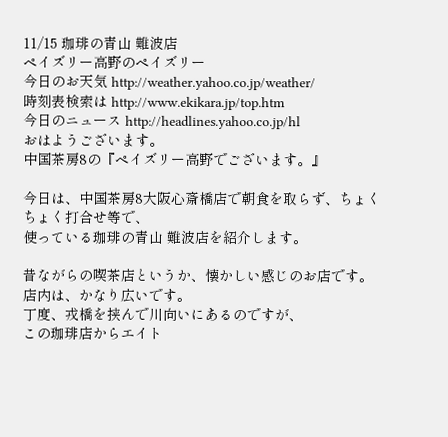11/15 珈琲の青山 難波店
ペイズリー高野のペイズリー
今日のお天気 http://weather.yahoo.co.jp/weather/
時刻表検索は http://www.ekikara.jp/top.htm
今日のニュース http://headlines.yahoo.co.jp/hl
おはようございます。
中国茶房8の『ペイズリー高野でございます。』

今日は、中国茶房8大阪心斎橋店で朝食を取らず、ちょくちょく打合せ等で、
使っている珈琲の青山 難波店を紹介します。

昔ながらの喫茶店というか、懐かしい感じのお店です。
店内は、かなり広いです。
丁度、戎橋を挟んで川向いにあるのですが、
この珈琲店からエイト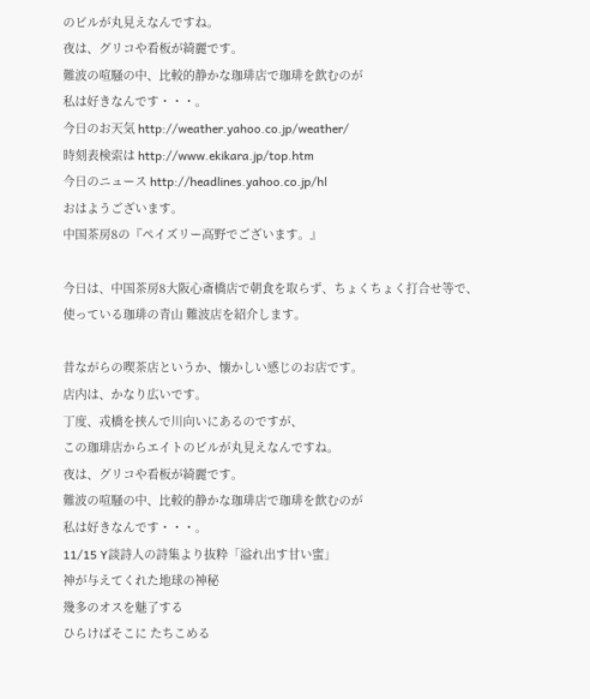のビルが丸見えなんですね。
夜は、グリコや看板が綺麗です。
難波の喧騒の中、比較的静かな珈琲店で珈琲を飲むのが
私は好きなんです・・・。
今日のお天気 http://weather.yahoo.co.jp/weather/
時刻表検索は http://www.ekikara.jp/top.htm
今日のニュース http://headlines.yahoo.co.jp/hl
おはようございます。
中国茶房8の『ペイズリー高野でございます。』

今日は、中国茶房8大阪心斎橋店で朝食を取らず、ちょくちょく打合せ等で、
使っている珈琲の青山 難波店を紹介します。

昔ながらの喫茶店というか、懐かしい感じのお店です。
店内は、かなり広いです。
丁度、戎橋を挟んで川向いにあるのですが、
この珈琲店からエイトのビルが丸見えなんですね。
夜は、グリコや看板が綺麗です。
難波の喧騒の中、比較的静かな珈琲店で珈琲を飲むのが
私は好きなんです・・・。
11/15 Y談詩人の詩集より抜粋「溢れ出す甘い蜜」
神が与えてくれた地球の神秘
幾多のオスを魅了する
ひらけばそこに たちこめる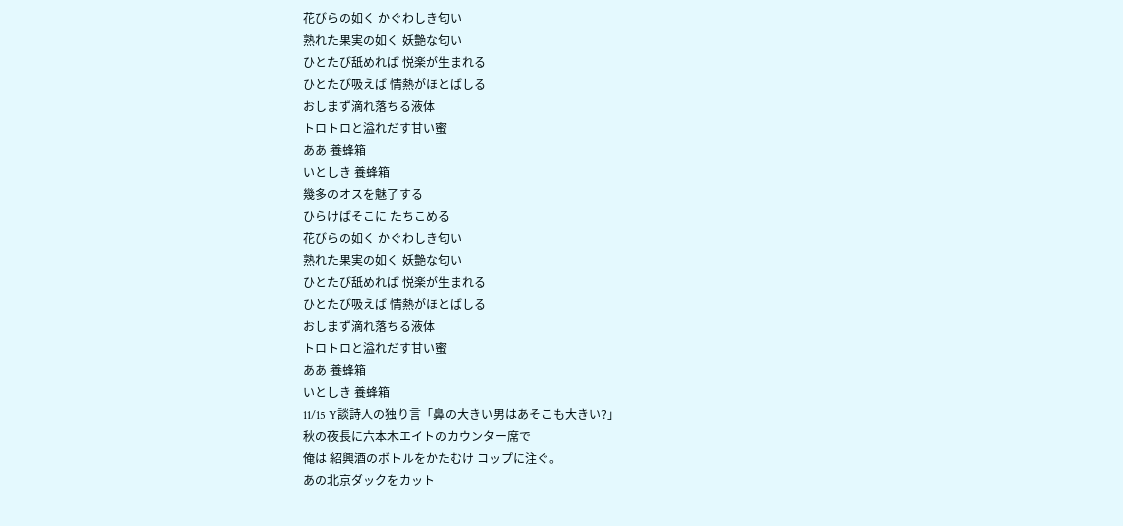花びらの如く かぐわしき匂い
熟れた果実の如く 妖艶な匂い
ひとたび舐めれば 悦楽が生まれる
ひとたび吸えば 情熱がほとばしる
おしまず滴れ落ちる液体
トロトロと溢れだす甘い蜜
ああ 養蜂箱
いとしき 養蜂箱
幾多のオスを魅了する
ひらけばそこに たちこめる
花びらの如く かぐわしき匂い
熟れた果実の如く 妖艶な匂い
ひとたび舐めれば 悦楽が生まれる
ひとたび吸えば 情熱がほとばしる
おしまず滴れ落ちる液体
トロトロと溢れだす甘い蜜
ああ 養蜂箱
いとしき 養蜂箱
11/15 Y談詩人の独り言「鼻の大きい男はあそこも大きい?」
秋の夜長に六本木エイトのカウンター席で
俺は 紹興酒のボトルをかたむけ コップに注ぐ。
あの北京ダックをカット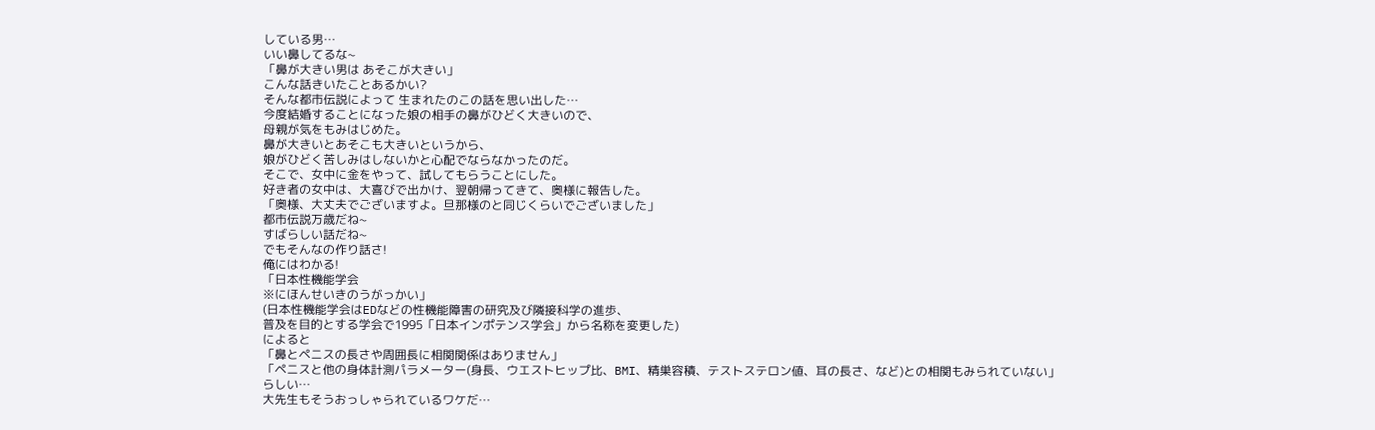している男…
いい鼻してるな~
「鼻が大きい男は あそこが大きい」
こんな話きいたことあるかい?
そんな都市伝説によって 生まれたのこの話を思い出した…
今度結婚することになった娘の相手の鼻がひどく大きいので、
母親が気をもみはじめた。
鼻が大きいとあそこも大きいというから、
娘がひどく苦しみはしないかと心配でならなかったのだ。
そこで、女中に金をやって、試してもらうことにした。
好き者の女中は、大喜びで出かけ、翌朝帰ってきて、奥様に報告した。
「奥様、大丈夫でございますよ。旦那様のと同じくらいでございました」
都市伝説万歳だね~
すばらしい話だね~
でもそんなの作り話さ!
俺にはわかる!
「日本性機能学会
※にほんせいきのうがっかい」
(日本性機能学会はEDなどの性機能障害の研究及び隣接科学の進歩、
普及を目的とする学会で1995「日本インポテンス学会」から名称を変更した)
によると
「鼻とペニスの長さや周囲長に相関関係はありません」
「ペニスと他の身体計測パラメーター(身長、ウエストヒップ比、BMI、精巣容積、テストステロン値、耳の長さ、など)との相関もみられていない」
らしい…
大先生もそうおっしゃられているワケだ…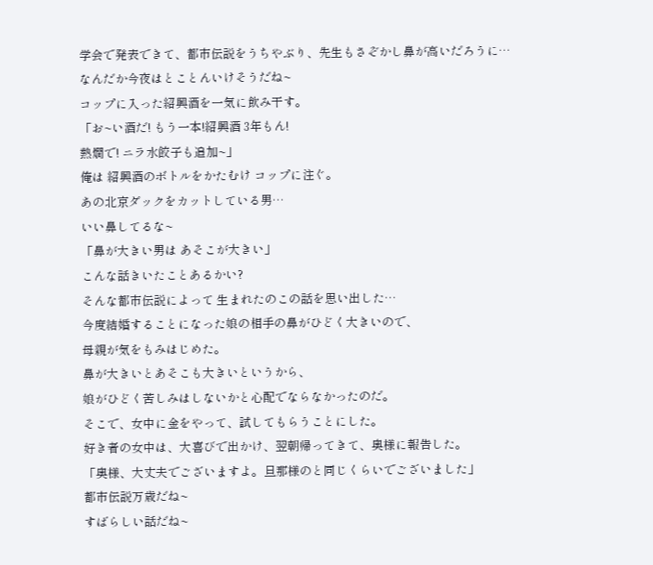学会で発表できて、都市伝説をうちやぶり、先生もさぞかし鼻が高いだろうに…
なんだか今夜はとことんいけそうだね~
コップに入った紹興酒を一気に飲み干す。
「お~い酒だ! もう一本!紹興酒 3年もん!
熱燗で! ニラ水餃子も追加~」
俺は 紹興酒のボトルをかたむけ コップに注ぐ。
あの北京ダックをカットしている男…
いい鼻してるな~
「鼻が大きい男は あそこが大きい」
こんな話きいたことあるかい?
そんな都市伝説によって 生まれたのこの話を思い出した…
今度結婚することになった娘の相手の鼻がひどく大きいので、
母親が気をもみはじめた。
鼻が大きいとあそこも大きいというから、
娘がひどく苦しみはしないかと心配でならなかったのだ。
そこで、女中に金をやって、試してもらうことにした。
好き者の女中は、大喜びで出かけ、翌朝帰ってきて、奥様に報告した。
「奥様、大丈夫でございますよ。旦那様のと同じくらいでございました」
都市伝説万歳だね~
すばらしい話だね~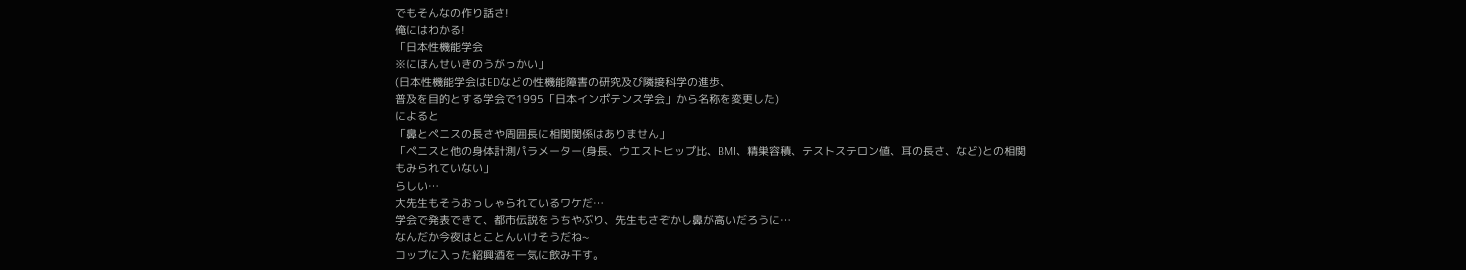でもそんなの作り話さ!
俺にはわかる!
「日本性機能学会
※にほんせいきのうがっかい」
(日本性機能学会はEDなどの性機能障害の研究及び隣接科学の進歩、
普及を目的とする学会で1995「日本インポテンス学会」から名称を変更した)
によると
「鼻とペニスの長さや周囲長に相関関係はありません」
「ペニスと他の身体計測パラメーター(身長、ウエストヒップ比、BMI、精巣容積、テストステロン値、耳の長さ、など)との相関もみられていない」
らしい…
大先生もそうおっしゃられているワケだ…
学会で発表できて、都市伝説をうちやぶり、先生もさぞかし鼻が高いだろうに…
なんだか今夜はとことんいけそうだね~
コップに入った紹興酒を一気に飲み干す。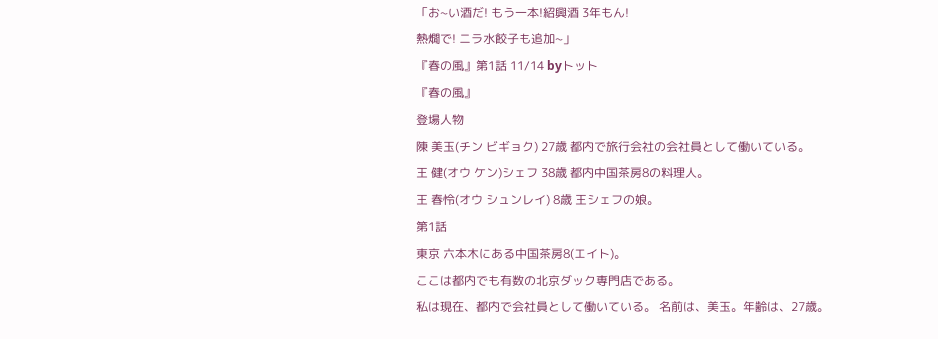「お~い酒だ! もう一本!紹興酒 3年もん!
熱燗で! ニラ水餃子も追加~」
『春の風』第1話 11/14 byトット
『春の風』
登場人物
陳 美玉(チン ビギョク) 27歳 都内で旅行会社の会社員として働いている。
王 健(オウ ケン)シェフ 38歳 都内中国茶房8の料理人。
王 春怜(オウ シュンレイ) 8歳 王シェフの娘。
第1話
東京 六本木にある中国茶房8(エイト)。
ここは都内でも有数の北京ダック専門店である。
私は現在、都内で会社員として働いている。 名前は、美玉。年齢は、27歳。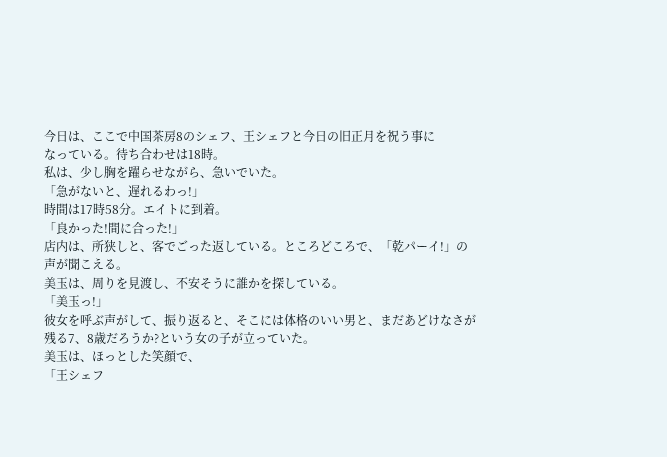今日は、ここで中国茶房8のシェフ、王シェフと今日の旧正月を祝う事に
なっている。待ち合わせは18時。
私は、少し胸を躍らせながら、急いでいた。
「急がないと、遅れるわっ!」
時間は17時58分。エイトに到着。
「良かった!間に合った!」
店内は、所狭しと、客でごった返している。ところどころで、「乾パーイ!」の
声が聞こえる。
美玉は、周りを見渡し、不安そうに誰かを探している。
「美玉っ!」
彼女を呼ぶ声がして、振り返ると、そこには体格のいい男と、まだあどけなさが
残る7、8歳だろうか?という女の子が立っていた。
美玉は、ほっとした笑顔で、
「王シェフ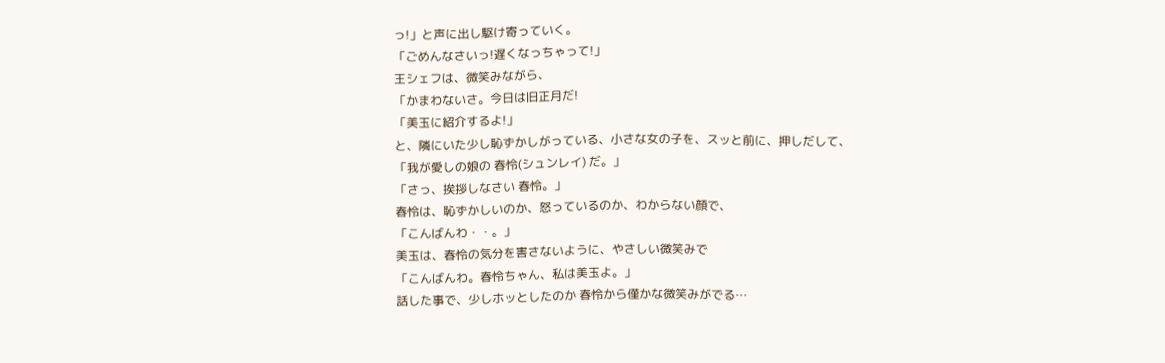っ!」と声に出し駆け寄っていく。
「ごめんなさいっ!遅くなっちゃって!」
王シェフは、微笑みながら、
「かまわないさ。今日は旧正月だ!
「美玉に紹介するよ!」
と、隣にいた少し恥ずかしがっている、小さな女の子を、スッと前に、押しだして、
「我が愛しの娘の 春怜(シュンレイ) だ。」
「さっ、挨拶しなさい 春怜。」
春怜は、恥ずかしいのか、怒っているのか、わからない顔で、
「こんばんわ・・。」
美玉は、春怜の気分を害さないように、やさしい微笑みで
「こんばんわ。春怜ちゃん、私は美玉よ。」
話した事で、少しホッとしたのか 春怜から僅かな微笑みがでる…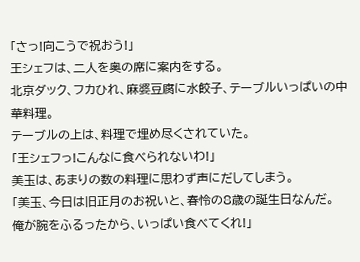「さっ!向こうで祝おう!」
王シェフは、二人を奥の席に案内をする。
北京ダック、フカひれ、麻婆豆腐に水餃子、テーブルいっぱいの中華料理。
テーブルの上は、料理で埋め尽くされていた。
「王シェフっ!こんなに食べられないわ!」
美玉は、あまりの数の料理に思わず声にだしてしまう。
「美玉、今日は旧正月のお祝いと、春怜の8歳の誕生日なんだ。
俺が腕をふるったから、いっぱい食べてくれ!」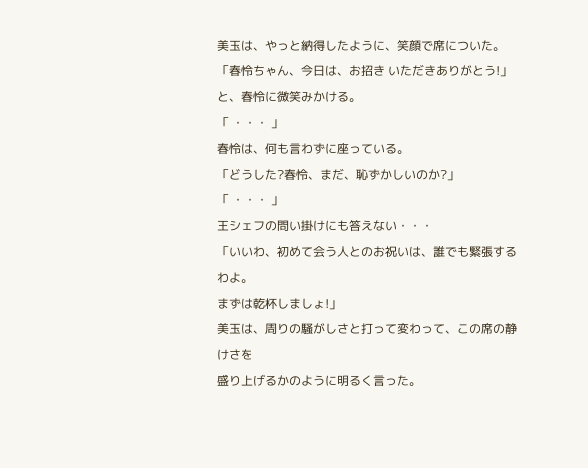美玉は、やっと納得したように、笑顔で席についた。
「春怜ちゃん、今日は、お招き いただきありがとう!」
と、春怜に微笑みかける。
「 ・・・ 」
春怜は、何も言わずに座っている。
「どうした?春怜、まだ、恥ずかしいのか?」
「 ・・・ 」
王シェフの問い掛けにも答えない・・・
「いいわ、初めて会う人とのお祝いは、誰でも緊張するわよ。
まずは乾杯しましょ!」
美玉は、周りの騒がしさと打って変わって、この席の静けさを
盛り上げるかのように明るく言った。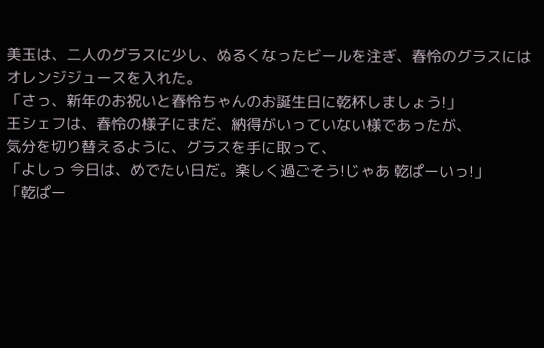美玉は、二人のグラスに少し、ぬるくなったビールを注ぎ、春怜のグラスには
オレンジジュースを入れた。
「さっ、新年のお祝いと春怜ちゃんのお誕生日に乾杯しましょう!」
王シェフは、春怜の様子にまだ、納得がいっていない様であったが、
気分を切り替えるように、グラスを手に取って、
「よしっ 今日は、めでたい日だ。楽しく過ごそう!じゃあ 乾ぱーいっ!」
「乾ぱー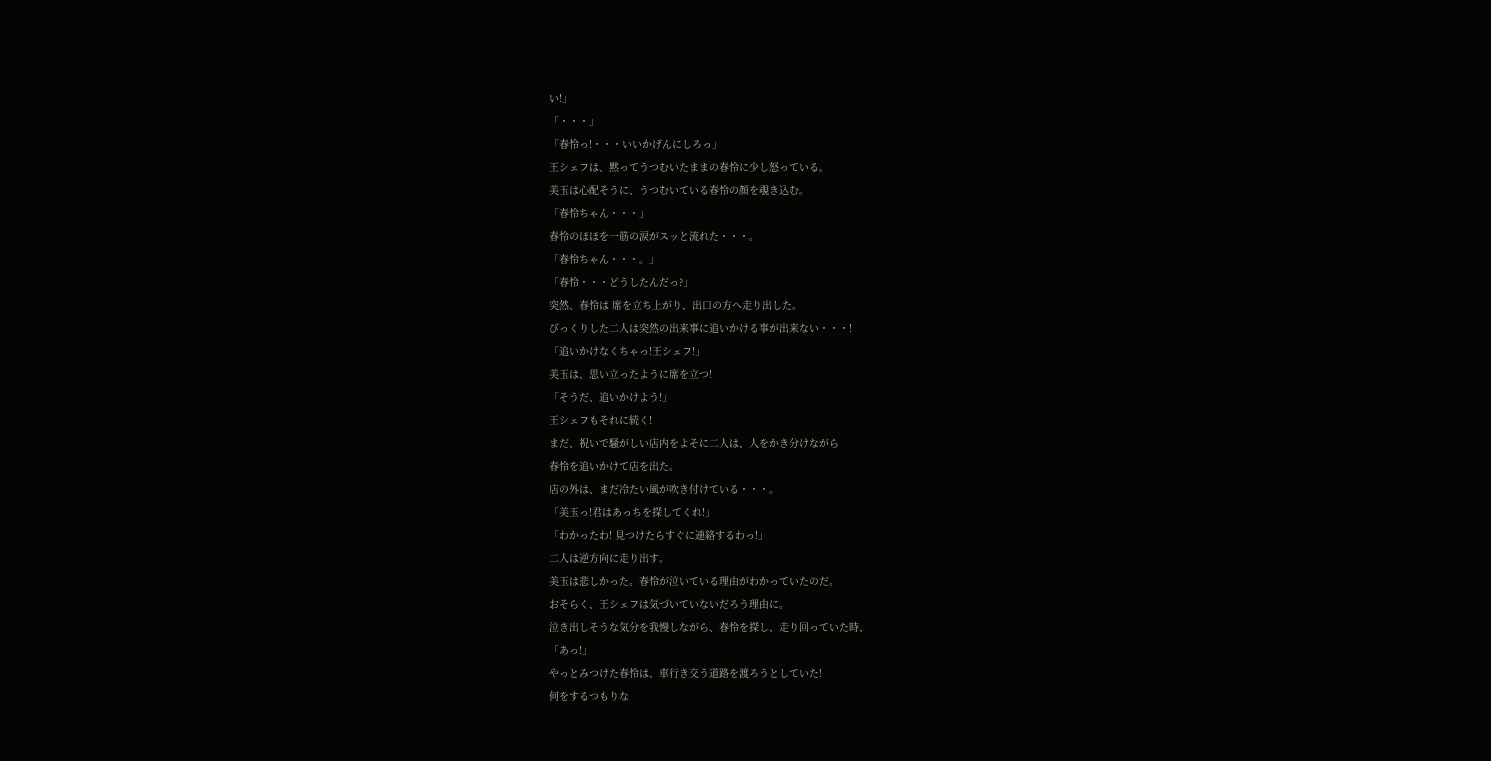い!」
「・・・」
「春怜っ!・・・いいかげんにしろっ」
王シェフは、黙ってうつむいたままの春怜に少し怒っている。
美玉は心配そうに、うつむいている春怜の顔を覗き込む。
「春怜ちゃん・・・」
春怜のほほを一筋の涙がスッと流れた・・・。
「春怜ちゃん・・・。」
「春怜・・・どうしたんだっ?」
突然、春怜は 席を立ち上がり、出口の方へ走り出した。
びっくりした二人は突然の出来事に追いかける事が出来ない・・・!
「追いかけなくちゃっ!王シェフ!」
美玉は、思い立ったように席を立つ!
「そうだ、追いかけよう!」
王シェフもそれに続く!
まだ、祝いで騒がしい店内をよそに二人は、人をかき分けながら
春怜を追いかけて店を出た。
店の外は、まだ冷たい風が吹き付けている・・・。
「美玉っ!君はあっちを探してくれ!」
「わかったわ! 見つけたらすぐに連絡するわっ!」
二人は逆方向に走り出す。
美玉は悲しかった。春怜が泣いている理由がわかっていたのだ。
おそらく、王シェフは気づいていないだろう理由に。
泣き出しそうな気分を我慢しながら、春怜を探し、走り回っていた時、
「あっ!」
やっとみつけた春怜は、車行き交う道路を渡ろうとしていた!
何をするつもりな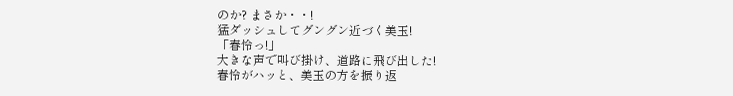のか? まさか・・!
猛ダッシュしてグングン近づく美玉!
「春怜っ!」
大きな声で叫び掛け、道路に飛び出した!
春怜がハッと、美玉の方を振り返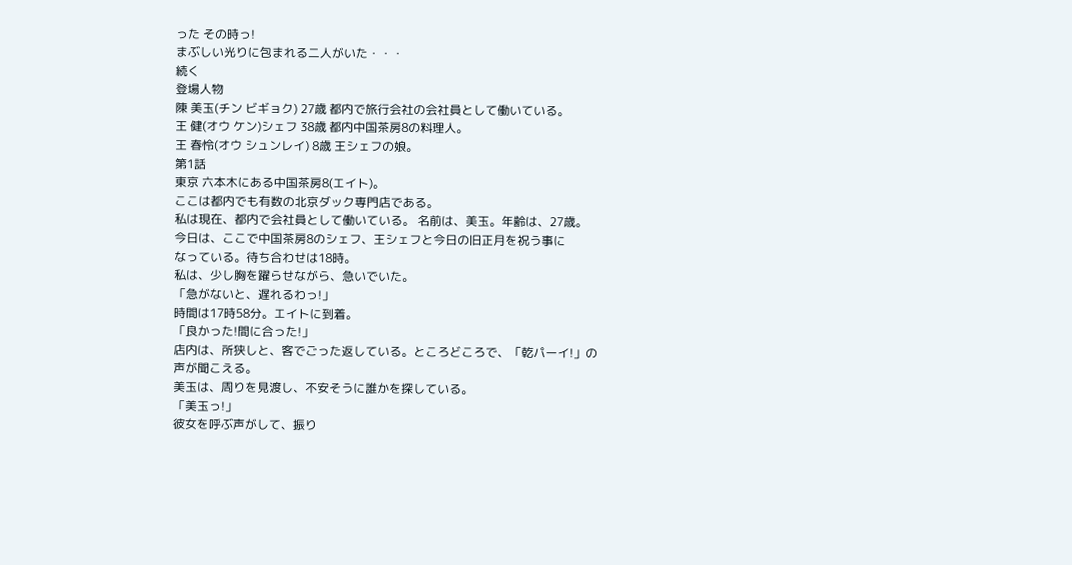った その時っ!
まぶしい光りに包まれる二人がいた・・・
続く
登場人物
陳 美玉(チン ビギョク) 27歳 都内で旅行会社の会社員として働いている。
王 健(オウ ケン)シェフ 38歳 都内中国茶房8の料理人。
王 春怜(オウ シュンレイ) 8歳 王シェフの娘。
第1話
東京 六本木にある中国茶房8(エイト)。
ここは都内でも有数の北京ダック専門店である。
私は現在、都内で会社員として働いている。 名前は、美玉。年齢は、27歳。
今日は、ここで中国茶房8のシェフ、王シェフと今日の旧正月を祝う事に
なっている。待ち合わせは18時。
私は、少し胸を躍らせながら、急いでいた。
「急がないと、遅れるわっ!」
時間は17時58分。エイトに到着。
「良かった!間に合った!」
店内は、所狭しと、客でごった返している。ところどころで、「乾パーイ!」の
声が聞こえる。
美玉は、周りを見渡し、不安そうに誰かを探している。
「美玉っ!」
彼女を呼ぶ声がして、振り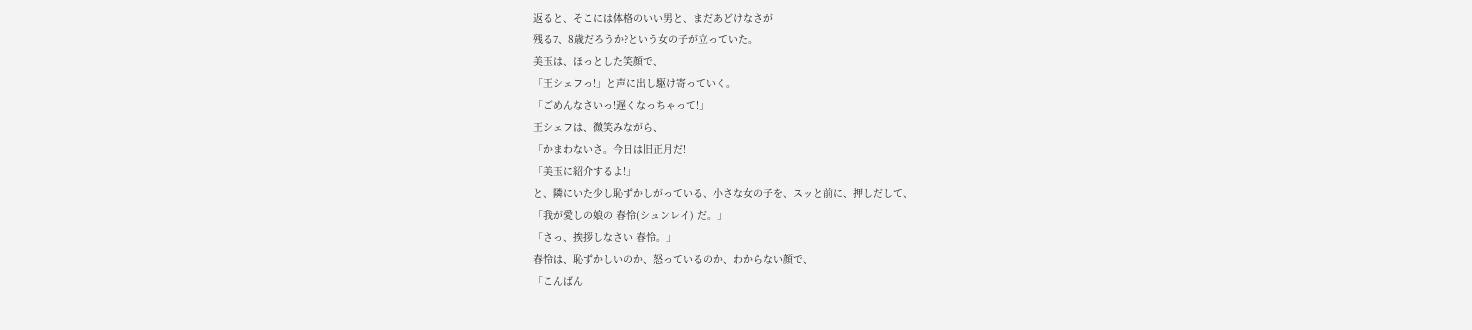返ると、そこには体格のいい男と、まだあどけなさが
残る7、8歳だろうか?という女の子が立っていた。
美玉は、ほっとした笑顔で、
「王シェフっ!」と声に出し駆け寄っていく。
「ごめんなさいっ!遅くなっちゃって!」
王シェフは、微笑みながら、
「かまわないさ。今日は旧正月だ!
「美玉に紹介するよ!」
と、隣にいた少し恥ずかしがっている、小さな女の子を、スッと前に、押しだして、
「我が愛しの娘の 春怜(シュンレイ) だ。」
「さっ、挨拶しなさい 春怜。」
春怜は、恥ずかしいのか、怒っているのか、わからない顔で、
「こんばん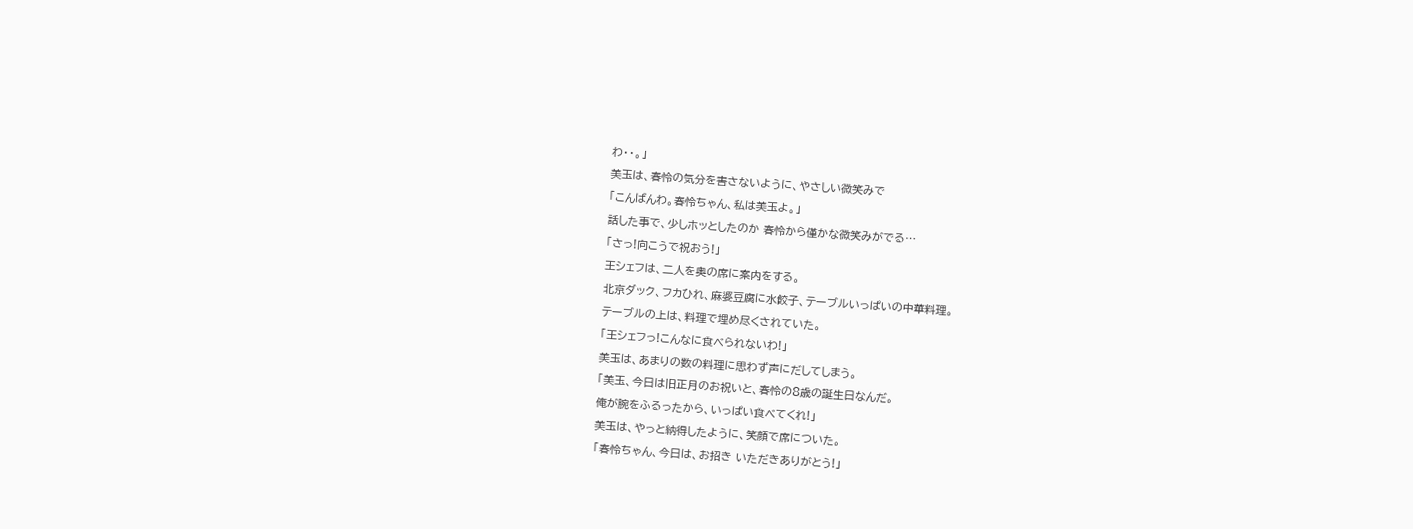わ・・。」
美玉は、春怜の気分を害さないように、やさしい微笑みで
「こんばんわ。春怜ちゃん、私は美玉よ。」
話した事で、少しホッとしたのか 春怜から僅かな微笑みがでる…
「さっ!向こうで祝おう!」
王シェフは、二人を奥の席に案内をする。
北京ダック、フカひれ、麻婆豆腐に水餃子、テーブルいっぱいの中華料理。
テーブルの上は、料理で埋め尽くされていた。
「王シェフっ!こんなに食べられないわ!」
美玉は、あまりの数の料理に思わず声にだしてしまう。
「美玉、今日は旧正月のお祝いと、春怜の8歳の誕生日なんだ。
俺が腕をふるったから、いっぱい食べてくれ!」
美玉は、やっと納得したように、笑顔で席についた。
「春怜ちゃん、今日は、お招き いただきありがとう!」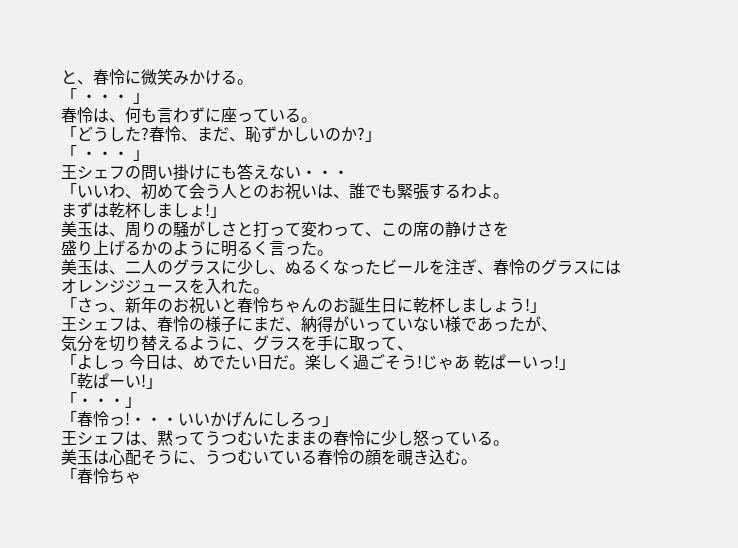と、春怜に微笑みかける。
「 ・・・ 」
春怜は、何も言わずに座っている。
「どうした?春怜、まだ、恥ずかしいのか?」
「 ・・・ 」
王シェフの問い掛けにも答えない・・・
「いいわ、初めて会う人とのお祝いは、誰でも緊張するわよ。
まずは乾杯しましょ!」
美玉は、周りの騒がしさと打って変わって、この席の静けさを
盛り上げるかのように明るく言った。
美玉は、二人のグラスに少し、ぬるくなったビールを注ぎ、春怜のグラスには
オレンジジュースを入れた。
「さっ、新年のお祝いと春怜ちゃんのお誕生日に乾杯しましょう!」
王シェフは、春怜の様子にまだ、納得がいっていない様であったが、
気分を切り替えるように、グラスを手に取って、
「よしっ 今日は、めでたい日だ。楽しく過ごそう!じゃあ 乾ぱーいっ!」
「乾ぱーい!」
「・・・」
「春怜っ!・・・いいかげんにしろっ」
王シェフは、黙ってうつむいたままの春怜に少し怒っている。
美玉は心配そうに、うつむいている春怜の顔を覗き込む。
「春怜ちゃ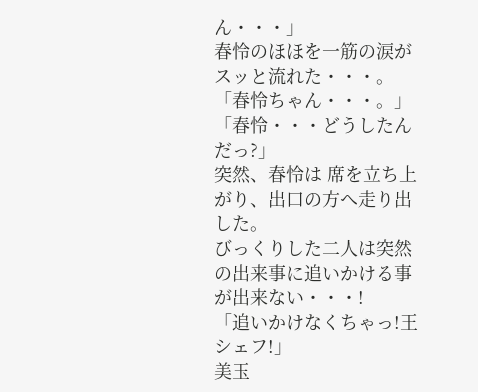ん・・・」
春怜のほほを一筋の涙がスッと流れた・・・。
「春怜ちゃん・・・。」
「春怜・・・どうしたんだっ?」
突然、春怜は 席を立ち上がり、出口の方へ走り出した。
びっくりした二人は突然の出来事に追いかける事が出来ない・・・!
「追いかけなくちゃっ!王シェフ!」
美玉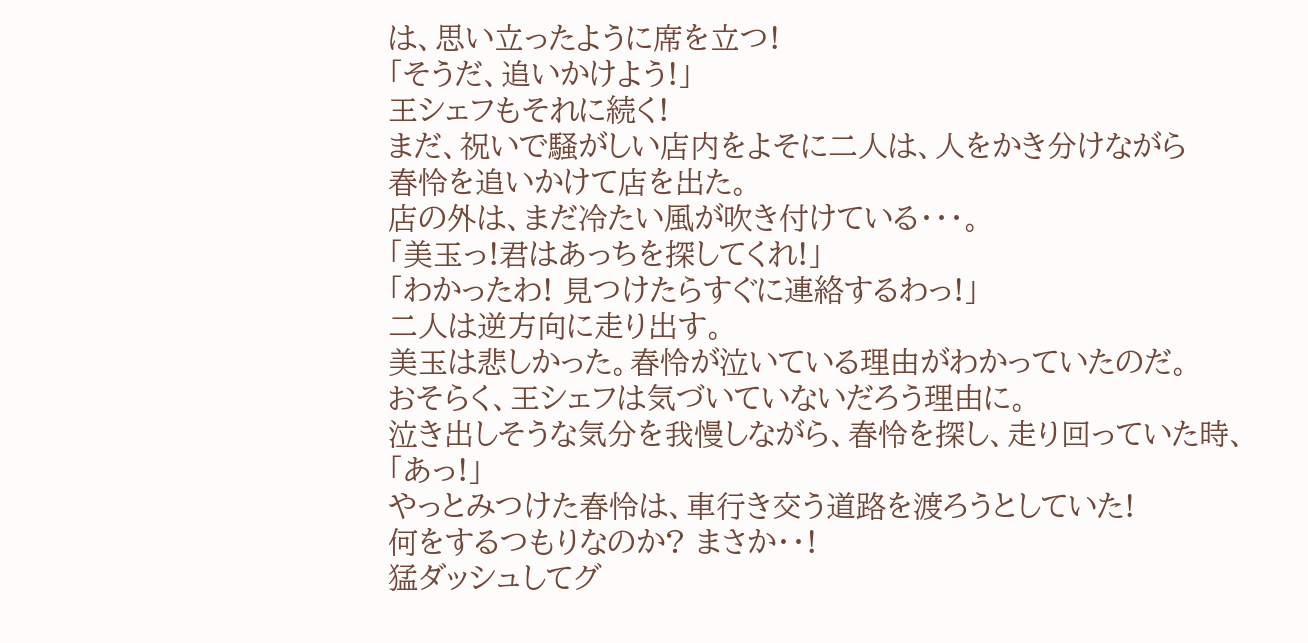は、思い立ったように席を立つ!
「そうだ、追いかけよう!」
王シェフもそれに続く!
まだ、祝いで騒がしい店内をよそに二人は、人をかき分けながら
春怜を追いかけて店を出た。
店の外は、まだ冷たい風が吹き付けている・・・。
「美玉っ!君はあっちを探してくれ!」
「わかったわ! 見つけたらすぐに連絡するわっ!」
二人は逆方向に走り出す。
美玉は悲しかった。春怜が泣いている理由がわかっていたのだ。
おそらく、王シェフは気づいていないだろう理由に。
泣き出しそうな気分を我慢しながら、春怜を探し、走り回っていた時、
「あっ!」
やっとみつけた春怜は、車行き交う道路を渡ろうとしていた!
何をするつもりなのか? まさか・・!
猛ダッシュしてグ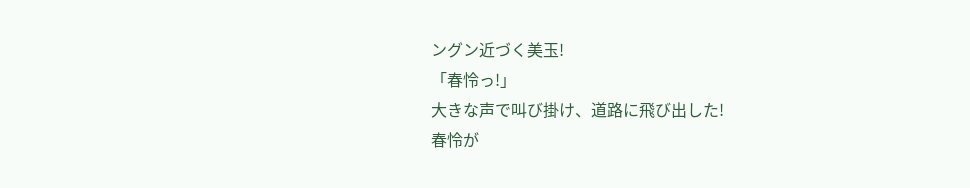ングン近づく美玉!
「春怜っ!」
大きな声で叫び掛け、道路に飛び出した!
春怜が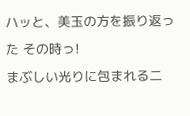ハッと、美玉の方を振り返った その時っ!
まぶしい光りに包まれる二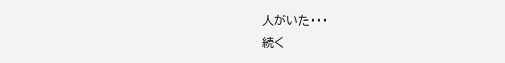人がいた・・・
続く